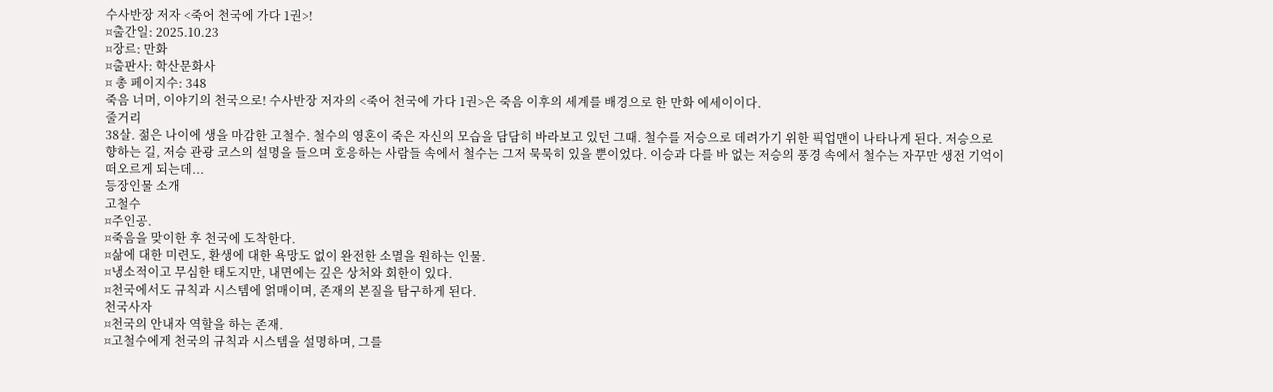수사반장 저자 <죽어 천국에 가다 1권>!
¤출간일: 2025.10.23
¤장르: 만화
¤출판사: 학산문화사
¤ 총 페이지수: 348
죽음 너머, 이야기의 천국으로! 수사반장 저자의 <죽어 천국에 가다 1권>은 죽음 이후의 세계를 배경으로 한 만화 에세이이다.
줄거리
38살. 젊은 나이에 생을 마감한 고철수. 철수의 영혼이 죽은 자신의 모습을 담담히 바라보고 있던 그때. 철수를 저승으로 데려가기 위한 픽업맨이 나타나게 된다. 저승으로 향하는 길, 저승 관광 코스의 설명을 들으며 호응하는 사람들 속에서 철수는 그저 묵묵히 있을 뿐이었다. 이승과 다를 바 없는 저승의 풍경 속에서 철수는 자꾸만 생전 기억이 떠오르게 되는데...
등장인물 소개
고철수
¤주인공.
¤죽음을 맞이한 후 천국에 도착한다.
¤삶에 대한 미련도, 환생에 대한 욕망도 없이 완전한 소멸을 원하는 인물.
¤냉소적이고 무심한 태도지만, 내면에는 깊은 상처와 회한이 있다.
¤천국에서도 규칙과 시스템에 얽매이며, 존재의 본질을 탐구하게 된다.
천국사자
¤천국의 안내자 역할을 하는 존재.
¤고철수에게 천국의 규칙과 시스템을 설명하며, 그를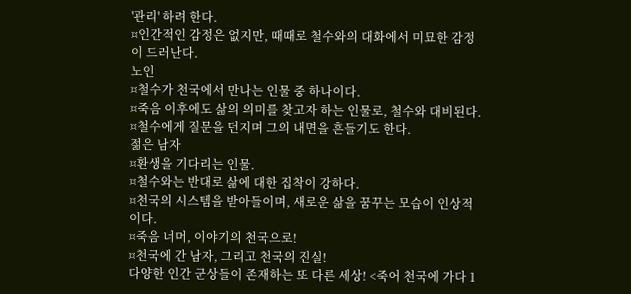'관리' 하려 한다.
¤인간적인 감정은 없지만, 때때로 철수와의 대화에서 미묘한 감정이 드러난다.
노인
¤철수가 천국에서 만나는 인물 중 하나이다.
¤죽음 이후에도 삶의 의미를 찾고자 하는 인물로, 철수와 대비된다.
¤철수에게 질문을 던지며 그의 내면을 흔들기도 한다.
젊은 남자
¤환생을 기다리는 인물.
¤철수와는 반대로 삶에 대한 집착이 강하다.
¤천국의 시스템을 받아들이며, 새로운 삶을 꿈꾸는 모습이 인상적이다.
¤죽음 너머, 이야기의 천국으로!
¤천국에 간 남자, 그리고 천국의 진실!
다양한 인간 군상들이 존재하는 또 다른 세상! <죽어 천국에 가다 1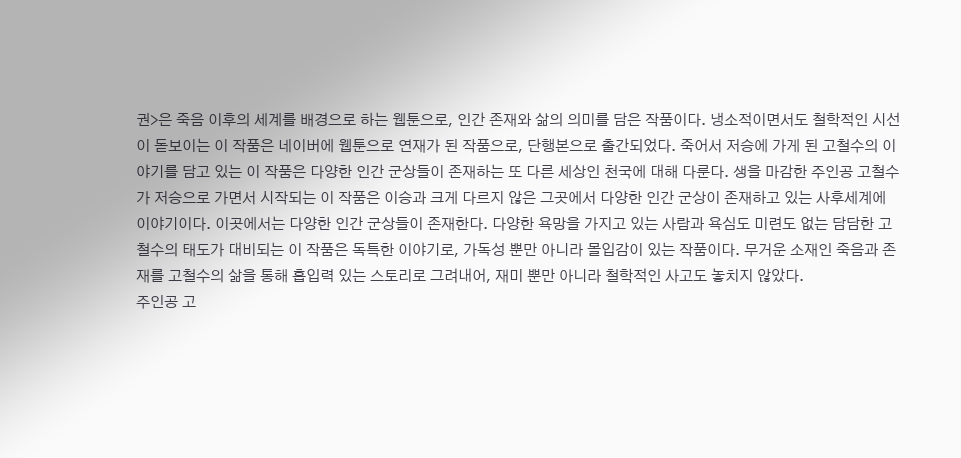권>은 죽음 이후의 세계를 배경으로 하는 웹툰으로, 인간 존재와 삶의 의미를 담은 작품이다. 냉소적이면서도 철학적인 시선이 돋보이는 이 작품은 네이버에 웹툰으로 연재가 된 작품으로, 단행본으로 출간되었다. 죽어서 저승에 가게 된 고철수의 이야기를 담고 있는 이 작품은 다양한 인간 군상들이 존재하는 또 다른 세상인 천국에 대해 다룬다. 생을 마감한 주인공 고철수가 저승으로 가면서 시작되는 이 작품은 이승과 크게 다르지 않은 그곳에서 다양한 인간 군상이 존재하고 있는 사후세계에 이야기이다. 이곳에서는 다양한 인간 군상들이 존재한다. 다양한 욕망을 가지고 있는 사람과 욕심도 미련도 없는 담담한 고철수의 태도가 대비되는 이 작품은 독특한 이야기로, 가독성 뿐만 아니라 몰입감이 있는 작품이다. 무거운 소재인 죽음과 존재를 고철수의 삶을 통해 흡입력 있는 스토리로 그려내어, 재미 뿐만 아니라 철학적인 사고도 놓치지 않았다.
주인공 고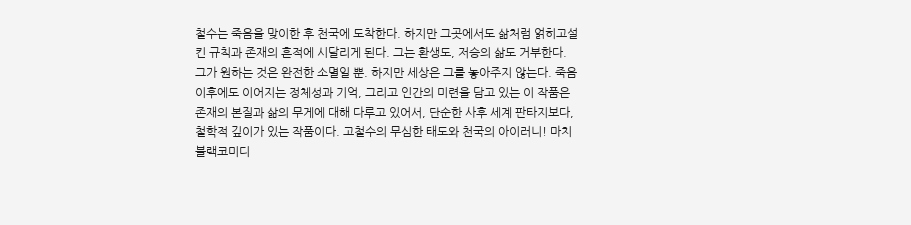철수는 죽음을 맞이한 후 천국에 도착한다. 하지만 그곳에서도 삶처럼 얽히고설킨 규칙과 존재의 흔적에 시달리게 된다. 그는 환생도, 저승의 삶도 거부한다. 그가 원하는 것은 완전한 소멸일 뿐. 하지만 세상은 그를 놓아주지 않는다. 죽음 이후에도 이어지는 정체성과 기억, 그리고 인간의 미련을 담고 있는 이 작품은 존재의 본질과 삶의 무게에 대해 다루고 있어서, 단순한 사후 세계 판타지보다, 철학적 깊이가 있는 작품이다. 고철수의 무심한 태도와 천국의 아이러니! 마치 블랙코미디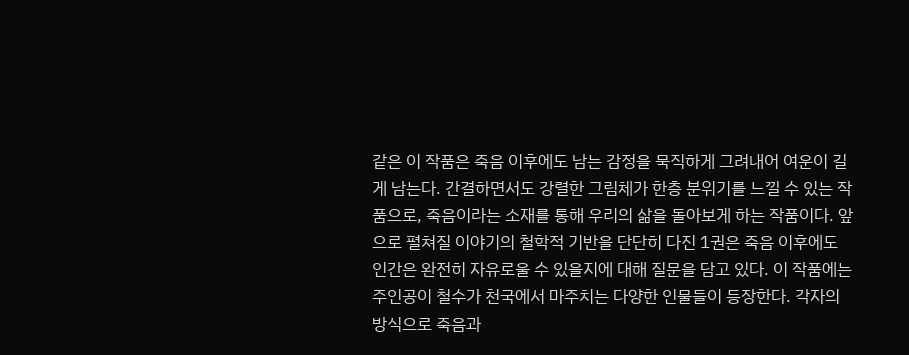같은 이 작품은 죽음 이후에도 남는 감정을 묵직하게 그려내어 여운이 길게 남는다. 간결하면서도 강렬한 그림체가 한층 분위기를 느낄 수 있는 작품으로, 죽음이라는 소재를 통해 우리의 삶을 돌아보게 하는 작품이다. 앞으로 펼쳐질 이야기의 철학적 기반을 단단히 다진 1권은 죽음 이후에도 인간은 완전히 자유로울 수 있을지에 대해 질문을 담고 있다. 이 작품에는 주인공이 철수가 천국에서 마주치는 다양한 인물들이 등장한다. 각자의 방식으로 죽음과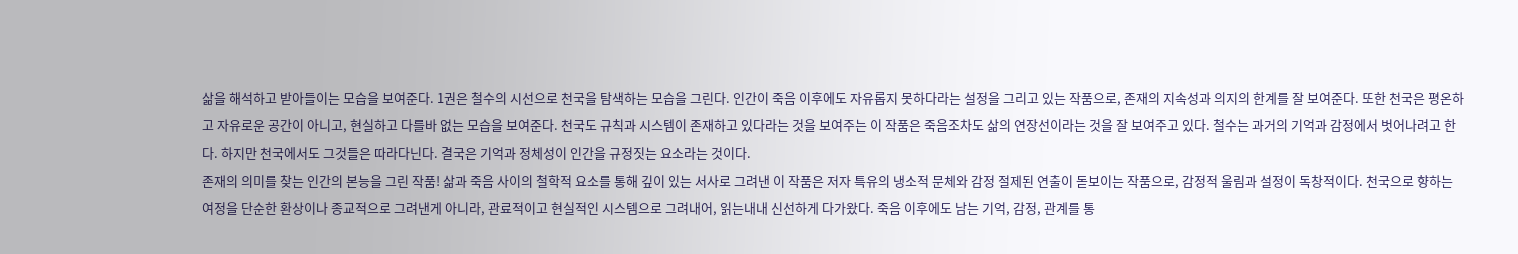삶을 해석하고 받아들이는 모습을 보여준다. 1권은 철수의 시선으로 천국을 탐색하는 모습을 그린다. 인간이 죽음 이후에도 자유롭지 못하다라는 설정을 그리고 있는 작품으로, 존재의 지속성과 의지의 한계를 잘 보여준다. 또한 천국은 평온하고 자유로운 공간이 아니고, 현실하고 다를바 없는 모습을 보여준다. 천국도 규칙과 시스템이 존재하고 있다라는 것을 보여주는 이 작품은 죽음조차도 삶의 연장선이라는 것을 잘 보여주고 있다. 철수는 과거의 기억과 감정에서 벗어나려고 한다. 하지만 천국에서도 그것들은 따라다닌다. 결국은 기억과 정체성이 인간을 규정짓는 요소라는 것이다.
존재의 의미를 찾는 인간의 본능을 그린 작품! 삶과 죽음 사이의 철학적 요소를 통해 깊이 있는 서사로 그려낸 이 작품은 저자 특유의 냉소적 문체와 감정 절제된 연출이 돋보이는 작품으로, 감정적 울림과 설정이 독창적이다. 천국으로 향하는 여정을 단순한 환상이나 종교적으로 그려낸게 아니라, 관료적이고 현실적인 시스템으로 그려내어, 읽는내내 신선하게 다가왔다. 죽음 이후에도 남는 기억, 감정, 관계를 통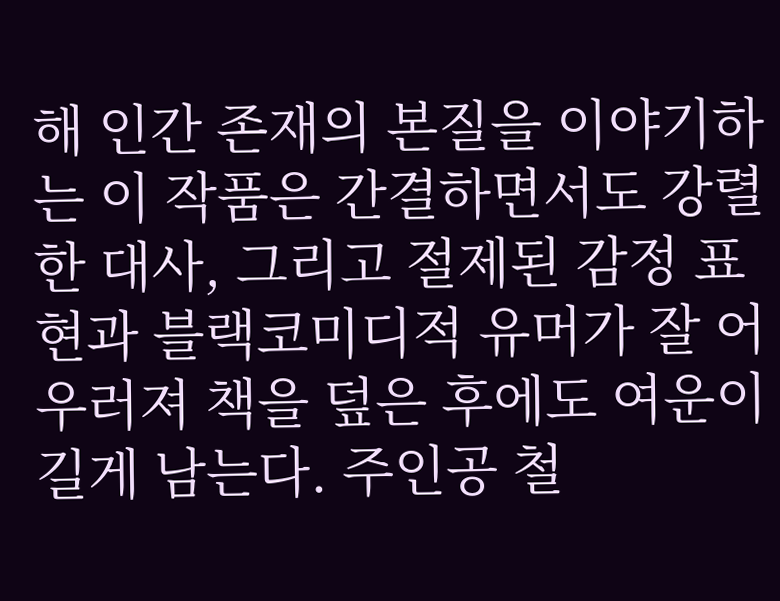해 인간 존재의 본질을 이야기하는 이 작품은 간결하면서도 강렬한 대사, 그리고 절제된 감정 표현과 블랙코미디적 유머가 잘 어우러져 책을 덮은 후에도 여운이 길게 남는다. 주인공 철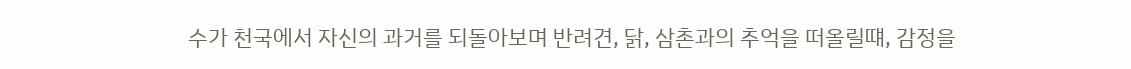수가 천국에서 자신의 과거를 되돌아보며 반려견, 닭, 삼촌과의 추억을 떠올릴떄, 감정을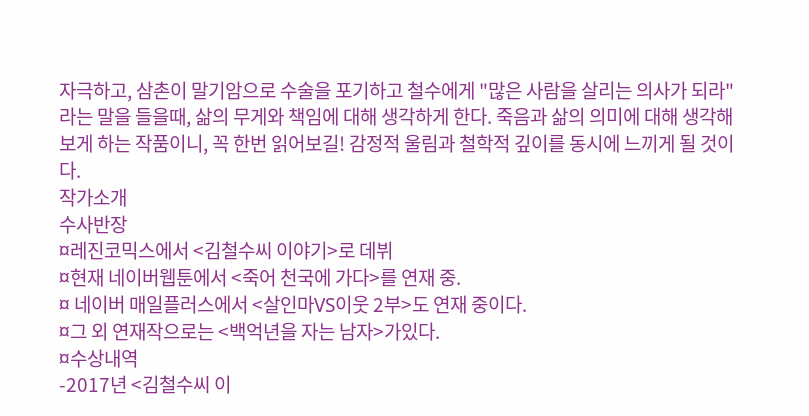자극하고, 삼촌이 말기암으로 수술을 포기하고 철수에게 "많은 사람을 살리는 의사가 되라"라는 말을 들을때, 삶의 무게와 책임에 대해 생각하게 한다. 죽음과 삶의 의미에 대해 생각해보게 하는 작품이니, 꼭 한번 읽어보길! 감정적 울림과 철학적 깊이를 동시에 느끼게 될 것이다.
작가소개
수사반장
¤레진코믹스에서 <김철수씨 이야기>로 데뷔
¤현재 네이버웹툰에서 <죽어 천국에 가다>를 연재 중.
¤ 네이버 매일플러스에서 <살인마VS이웃 2부>도 연재 중이다.
¤그 외 연재작으로는 <백억년을 자는 남자>가있다.
¤수상내역
-2017년 <김철수씨 이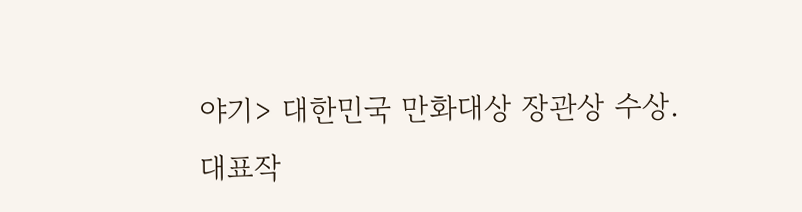야기> 대한민국 만화대상 장관상 수상.
대표작